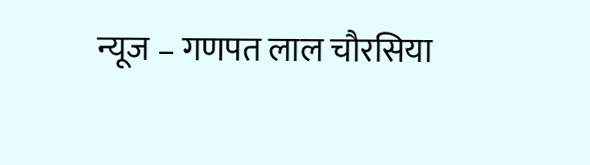न्यूज – गणपत लाल चौरसिया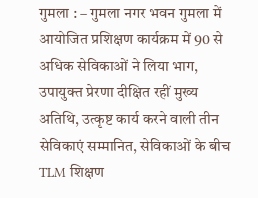गुमला : – गुमला नगर भवन गुमला में आयोजित प्रशिक्षण कार्यक्रम में 90 से अधिक सेविकाओं ने लिया भाग, उपायुक्त प्रेरणा दीक्षित रहीं मुख्य अतिथि, उत्कृष्ट कार्य करने वाली तीन सेविकाएं सम्मानित, सेविकाओं के बीच TLM शिक्षण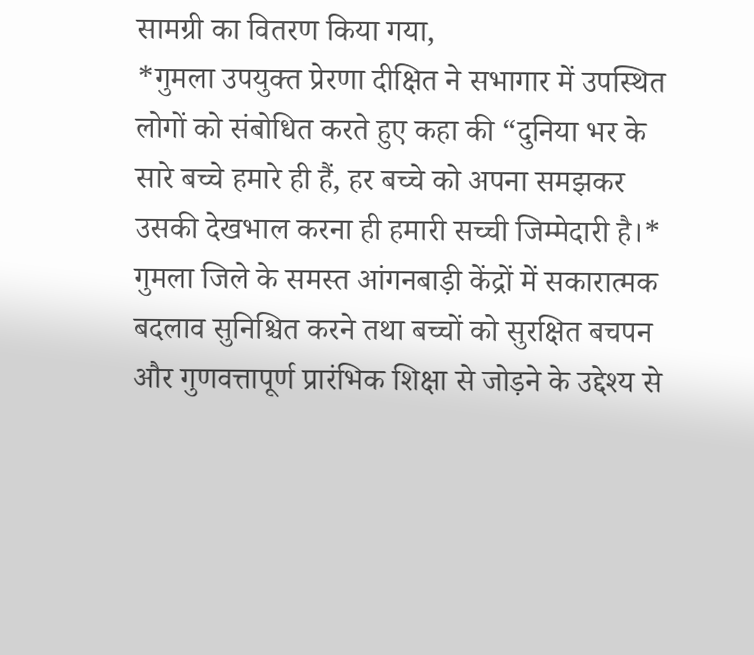सामग्री का वितरण किया गया,
*गुमला उपयुक्त प्रेरणा दीक्षित ने सभागार में उपस्थित लोगों को संबोधित करते हुए कहा की “दुनिया भर के सारे बच्चे हमारे ही हैं, हर बच्चे को अपना समझकर उसकी देखभाल करना ही हमारी सच्ची जिम्मेदारी है।*
गुमला जिले के समस्त आंगनबाड़ी केंद्रों में सकारात्मक बदलाव सुनिश्चित करने तथा बच्चों को सुरक्षित बचपन और गुणवत्तापूर्ण प्रारंभिक शिक्षा से जोड़ने के उद्देश्य से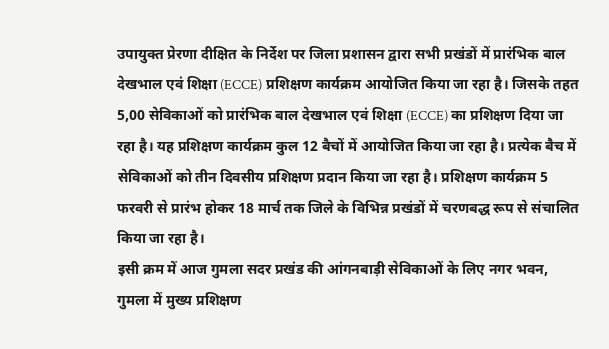उपायुक्त प्रेरणा दीक्षित के निर्देश पर जिला प्रशासन द्वारा सभी प्रखंडों में प्रारंभिक बाल देखभाल एवं शिक्षा (ECCE) प्रशिक्षण कार्यक्रम आयोजित किया जा रहा है। जिसके तहत 5,00 सेविकाओं को प्रारंभिक बाल देखभाल एवं शिक्षा (ECCE) का प्रशिक्षण दिया जा रहा है। यह प्रशिक्षण कार्यक्रम कुल 12 बैचों में आयोजित किया जा रहा है। प्रत्येक बैच में सेविकाओं को तीन दिवसीय प्रशिक्षण प्रदान किया जा रहा है। प्रशिक्षण कार्यक्रम 5 फरवरी से प्रारंभ होकर 18 मार्च तक जिले के विभिन्न प्रखंडों में चरणबद्ध रूप से संचालित किया जा रहा है।
इसी क्रम में आज गुमला सदर प्रखंड की आंगनबाड़ी सेविकाओं के लिए नगर भवन, गुमला में मुख्य प्रशिक्षण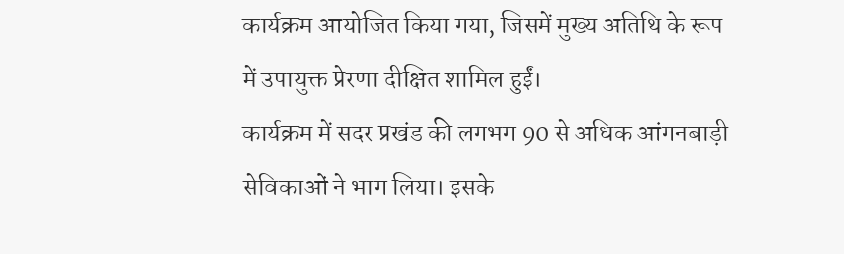कार्यक्रम आयोजित किया गया, जिसमें मुख्य अतिथि के रूप में उपायुक्त प्रेरणा दीक्षित शामिल हुईं।
कार्यक्रम में सदर प्रखंड की लगभग 90 से अधिक आंगनबाड़ी सेविकाओं ने भाग लिया। इसके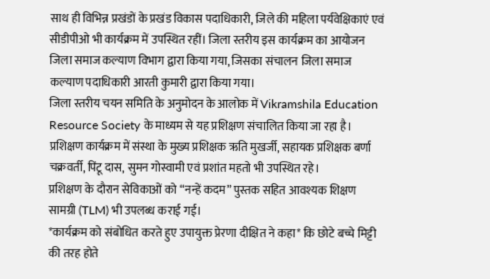साथ ही विभिन्न प्रखंडों के प्रखंड विकास पदाधिकारी, जिले की महिला पर्यवेक्षिकाएं एवं सीडीपीओ भी कार्यक्रम में उपस्थित रहीं। जिला स्तरीय इस कार्यक्रम का आयोजन जिला समाज कल्याण विभाग द्वारा किया गया, जिसका संचालन जिला समाज कल्याण पदाधिकारी आरती कुमारी द्वारा किया गया।
जिला स्तरीय चयन समिति के अनुमोदन के आलोक में Vikramshila Education Resource Society के माध्यम से यह प्रशिक्षण संचालित किया जा रहा है। प्रशिक्षण कार्यक्रम में संस्था के मुख्य प्रशिक्षक ऋति मुखर्जी, सहायक प्रशिक्षक बर्णा चक्रवर्ती, पिंटू दास, सुमन गोस्वामी एवं प्रशांत महतो भी उपस्थित रहे।
प्रशिक्षण के दौरान सेविकाओं को “नन्हें कदम” पुस्तक सहित आवश्यक शिक्षण सामग्री (TLM) भी उपलब्ध कराई गई।
*कार्यक्रम को संबोधित करते हुए उपायुक्त प्रेरणा दीक्षित ने कहा* कि छोटे बच्चे मिट्टी की तरह होते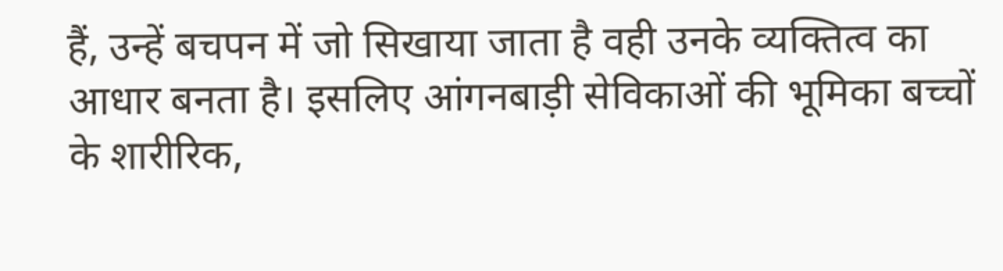हैं, उन्हें बचपन में जो सिखाया जाता है वही उनके व्यक्तित्व का आधार बनता है। इसलिए आंगनबाड़ी सेविकाओं की भूमिका बच्चों के शारीरिक,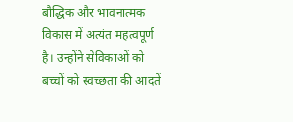बौद्धिक और भावनात्मक विकास में अत्यंत महत्वपूर्ण है। उन्होंने सेविकाओं को बच्चों को स्वच्छता की आदतें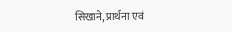सिखाने, प्रार्थना एवं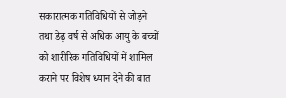सकारात्मक गतिविधियों से जोड़ने तथा डेढ़ वर्ष से अधिक आयु के बच्चों को शारीरिक गतिविधियों में शामिल कराने पर विशेष ध्यान देने की बात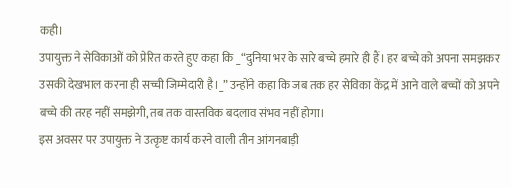कही।
उपायुक्त ने सेविकाओं को प्रेरित करते हुए कहा कि _“दुनिया भर के सारे बच्चे हमारे ही हैं। हर बच्चे को अपना समझकर उसकी देखभाल करना ही सच्ची जिम्मेदारी है।_” उन्होंने कहा कि जब तक हर सेविका केंद्र में आने वाले बच्चों को अपने बच्चे की तरह नहीं समझेगी, तब तक वास्तविक बदलाव संभव नहीं होगा।
इस अवसर पर उपायुक्त ने उत्कृष्ट कार्य करने वाली तीन आंगनबाड़ी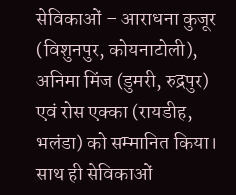सेविकाओं – आराधना कुजूर (विशुनपुर, कोयनाटोली), अनिमा मिंज (डुमरी, रुद्रपुर) एवं रोस एक्का (रायडीह, भलंडा) को सम्मानित किया। साथ ही सेविकाओं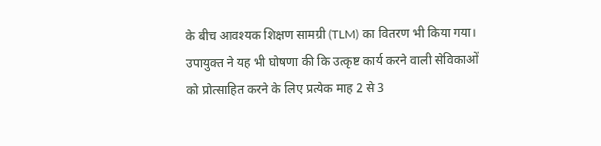के बीच आवश्यक शिक्षण सामग्री (TLM) का वितरण भी किया गया।
उपायुक्त ने यह भी घोषणा की कि उत्कृष्ट कार्य करने वाली सेविकाओं को प्रोत्साहित करने के लिए प्रत्येक माह 2 से 3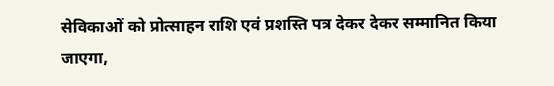सेविकाओं को प्रोत्साहन राशि एवं प्रशस्ति पत्र देकर देकर सम्मानित किया जाएगा,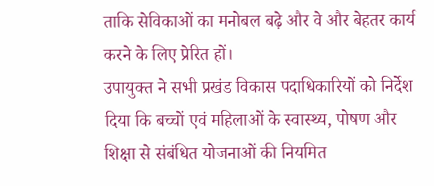ताकि सेविकाओं का मनोबल बढ़े और वे और बेहतर कार्य करने के लिए प्रेरित हों।
उपायुक्त ने सभी प्रखंड विकास पदाधिकारियों को निर्देश दिया कि बच्चों एवं महिलाओं के स्वास्थ्य, पोषण और शिक्षा से संबंधित योजनाओं की नियमित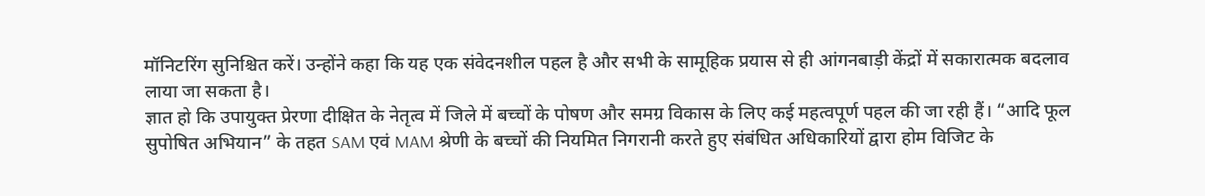मॉनिटरिंग सुनिश्चित करें। उन्होंने कहा कि यह एक संवेदनशील पहल है और सभी के सामूहिक प्रयास से ही आंगनबाड़ी केंद्रों में सकारात्मक बदलाव लाया जा सकता है।
ज्ञात हो कि उपायुक्त प्रेरणा दीक्षित के नेतृत्व में जिले में बच्चों के पोषण और समग्र विकास के लिए कई महत्वपूर्ण पहल की जा रही हैं। “आदि फूल सुपोषित अभियान” के तहत SAM एवं MAM श्रेणी के बच्चों की नियमित निगरानी करते हुए संबंधित अधिकारियों द्वारा होम विजिट के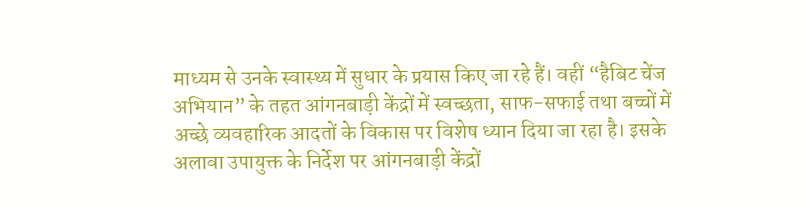माध्यम से उनके स्वास्थ्य में सुधार के प्रयास किए जा रहे हैं। वहीं “हैबिट चेंज अभियान” के तहत आंगनबाड़ी केंद्रों में स्वच्छता, साफ-सफाई तथा बच्चों में अच्छे व्यवहारिक आदतों के विकास पर विशेष ध्यान दिया जा रहा है। इसके अलावा उपायुक्त के निर्देश पर आंगनबाड़ी केंद्रों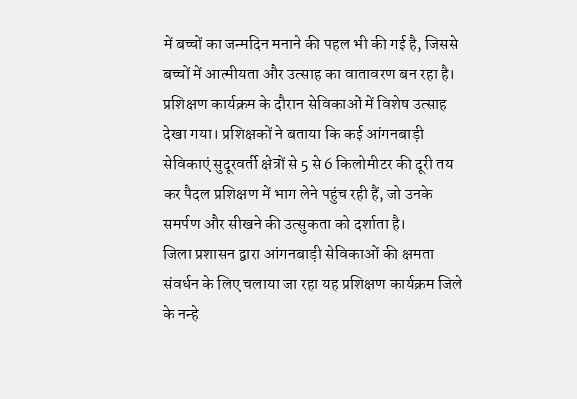में बच्चों का जन्मदिन मनाने की पहल भी की गई है, जिससे बच्चों में आत्मीयता और उत्साह का वातावरण बन रहा है।
प्रशिक्षण कार्यक्रम के दौरान सेविकाओं में विशेष उत्साह देखा गया। प्रशिक्षकों ने बताया कि कई आंगनबाड़ी सेविकाएं सुदूरवर्ती क्षेत्रों से 5 से 6 किलोमीटर की दूरी तय कर पैदल प्रशिक्षण में भाग लेने पहुंच रही हैं, जो उनके समर्पण और सीखने की उत्सुकता को दर्शाता है।
जिला प्रशासन द्वारा आंगनबाड़ी सेविकाओं की क्षमता संवर्धन के लिए चलाया जा रहा यह प्रशिक्षण कार्यक्रम जिले के नन्हे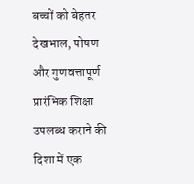बच्चों को बेहतर देखभाल, पोषण और गुणवत्तापूर्ण प्रारंभिक शिक्षा उपलब्ध कराने की दिशा में एक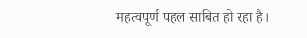महत्वपूर्ण पहल साबित हो रहा है।